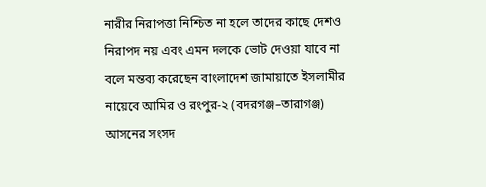নারীর নিরাপত্তা নিশ্চিত না হলে তাদের কাছে দেশও নিরাপদ নয় এবং এমন দলকে ভোট দেওয়া যাবে না বলে মন্তব্য করেছেন বাংলাদেশ জামায়াতে ইসলামীর নায়েবে আমির ও রংপুর-২ (বদরগঞ্জ–তারাগঞ্জ) আসনের সংসদ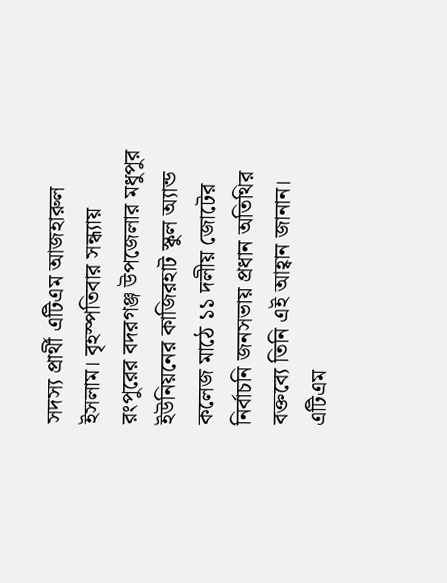সদস্য প্রার্থী এটিএম আজহারুল ইসলাম। বৃহস্পতিবার সন্ধ্যায় রংপুরের বদরগঞ্জ উপজেলার মধুপুর ইউনিয়নের কাজিরহাট স্কুল অ্যান্ড কলেজ মাঠে ১১ দলীয় জোটের নির্বাচনি জনসভায় প্রধান অতিথির বক্তব্যে তিনি এই আহ্বান জানান।
এটিএম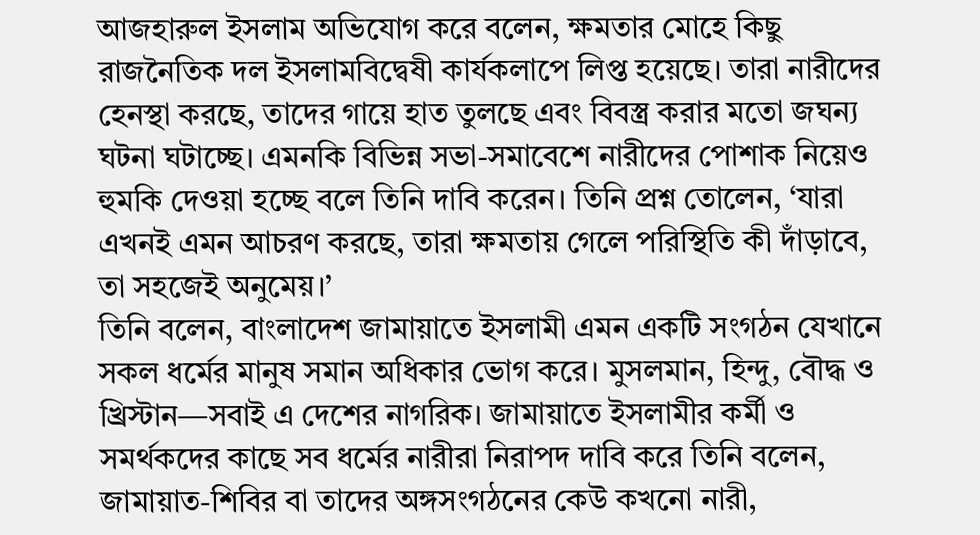আজহারুল ইসলাম অভিযোগ করে বলেন, ক্ষমতার মোহে কিছু রাজনৈতিক দল ইসলামবিদ্বেষী কার্যকলাপে লিপ্ত হয়েছে। তারা নারীদের হেনস্থা করছে, তাদের গায়ে হাত তুলছে এবং বিবস্ত্র করার মতো জঘন্য ঘটনা ঘটাচ্ছে। এমনকি বিভিন্ন সভা-সমাবেশে নারীদের পোশাক নিয়েও হুমকি দেওয়া হচ্ছে বলে তিনি দাবি করেন। তিনি প্রশ্ন তোলেন, ‘যারা এখনই এমন আচরণ করছে, তারা ক্ষমতায় গেলে পরিস্থিতি কী দাঁড়াবে, তা সহজেই অনুমেয়।’
তিনি বলেন, বাংলাদেশ জামায়াতে ইসলামী এমন একটি সংগঠন যেখানে সকল ধর্মের মানুষ সমান অধিকার ভোগ করে। মুসলমান, হিন্দু, বৌদ্ধ ও খ্রিস্টান—সবাই এ দেশের নাগরিক। জামায়াতে ইসলামীর কর্মী ও সমর্থকদের কাছে সব ধর্মের নারীরা নিরাপদ দাবি করে তিনি বলেন, জামায়াত-শিবির বা তাদের অঙ্গসংগঠনের কেউ কখনো নারী,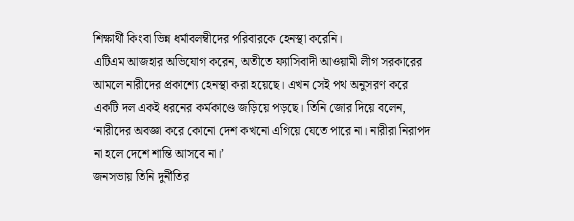শিক্ষার্থী কিংবা ভিন্ন ধর্মাবলম্বীদের পরিবারকে হেনস্থা করেনি।
এটিএম আজহার অভিযোগ করেন, অতীতে ফ্যাসিবাদী আওয়ামী লীগ সরকারের আমলে নারীদের প্রকাশ্যে হেনস্থা করা হয়েছে। এখন সেই পথ অনুসরণ করে একটি দল একই ধরনের কর্মকাণ্ডে জড়িয়ে পড়ছে। তিনি জোর দিয়ে বলেন, ‘নারীদের অবজ্ঞা করে কোনো দেশ কখনো এগিয়ে যেতে পারে না। নারীরা নিরাপদ না হলে দেশে শান্তি আসবে না।’
জনসভায় তিনি দুর্নীতির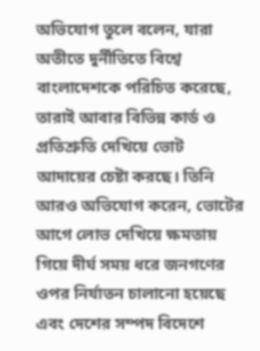অভিযোগ তুলে বলেন, যারা অতীতে দুর্নীতিতে বিশ্বে বাংলাদেশকে পরিচিত করেছে, তারাই আবার বিভিন্ন কার্ড ও প্রতিশ্রুতি দেখিয়ে ভোট আদায়ের চেষ্টা করছে। তিনি আরও অভিযোগ করেন, ভোটের আগে লোভ দেখিয়ে ক্ষমতায় গিয়ে দীর্ঘ সময় ধরে জনগণের ওপর নির্যাতন চালানো হয়েছে এবং দেশের সম্পদ বিদেশে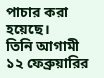পাচার করা হয়েছে।
তিনি আগামী ১২ ফেব্রুয়ারির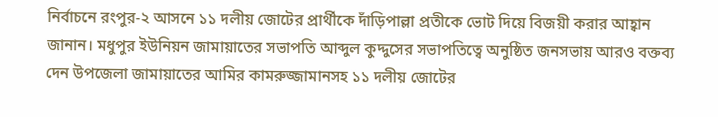নির্বাচনে রংপুর-২ আসনে ১১ দলীয় জোটের প্রার্থীকে দাঁড়িপাল্লা প্রতীকে ভোট দিয়ে বিজয়ী করার আহ্বান জানান। মধুপুর ইউনিয়ন জামায়াতের সভাপতি আব্দুল কুদ্দুসের সভাপতিত্বে অনুষ্ঠিত জনসভায় আরও বক্তব্য দেন উপজেলা জামায়াতের আমির কামরুজ্জামানসহ ১১ দলীয় জোটের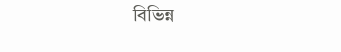বিভিন্ন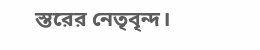স্তরের নেতৃবৃন্দ।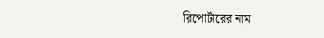রিপোর্টারের নাম